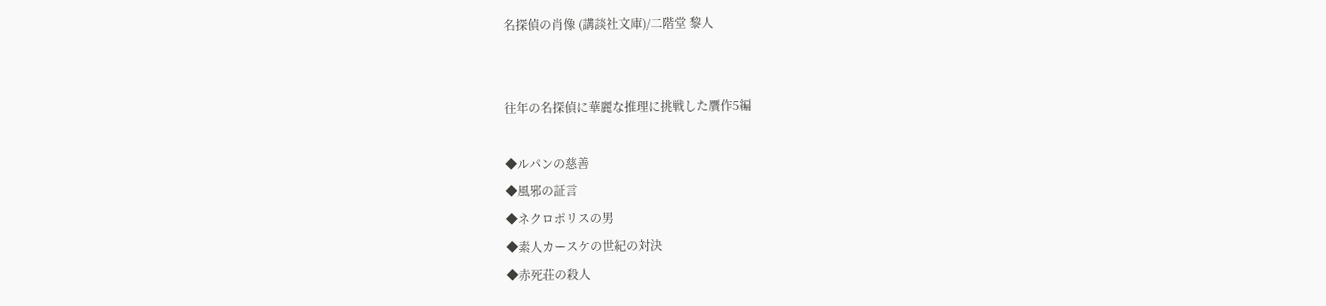名探偵の肖像 (講談社文庫)/二階堂 黎人


往年の名探偵に華麗な推理に挑戦した贋作5編

◆ルパンの慈善
◆風邪の証言
◆ネクロポリスの男
◆素人カースケの世紀の対決
◆赤死荘の殺人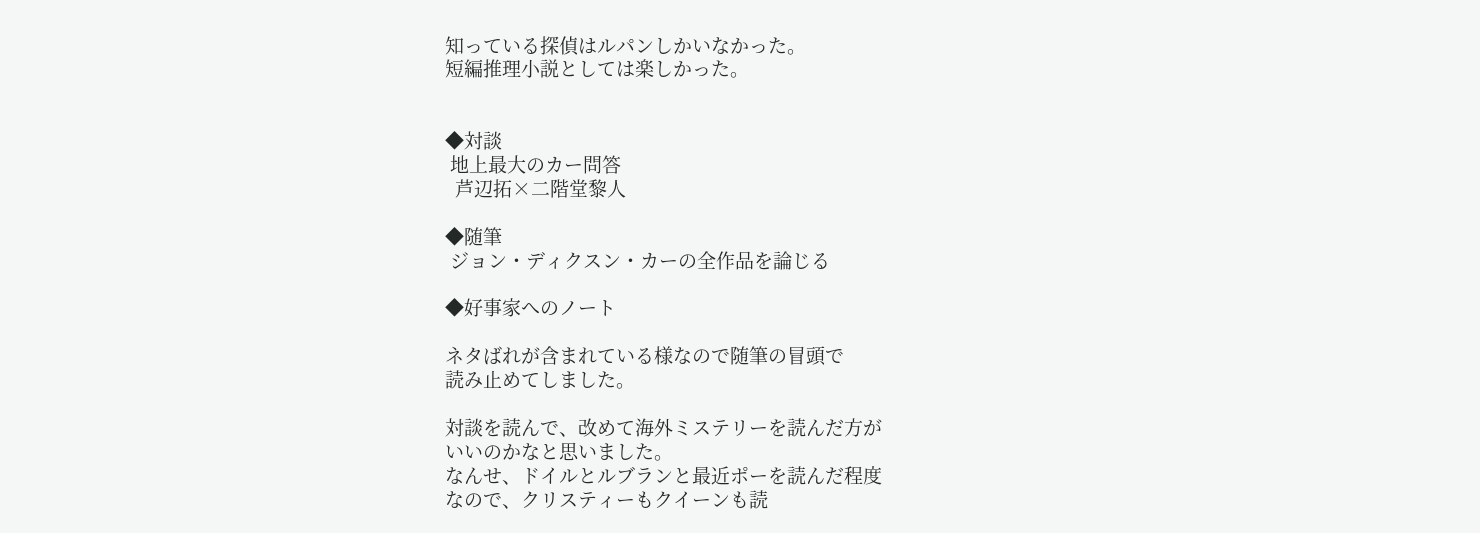知っている探偵はルパンしかいなかった。
短編推理小説としては楽しかった。


◆対談
 地上最大のカー問答
  芦辺拓×二階堂黎人

◆随筆
 ジョン・ディクスン・カーの全作品を論じる

◆好事家へのノート

ネタばれが含まれている様なので随筆の冒頭で
読み止めてしました。

対談を読んで、改めて海外ミステリーを読んだ方が
いいのかなと思いました。
なんせ、ドイルとルブランと最近ポーを読んだ程度
なので、クリスティーもクイーンも読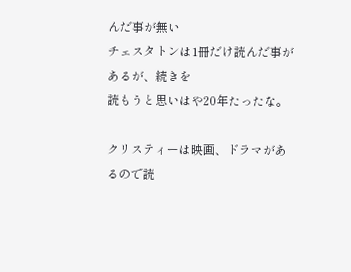んだ事が無い
チェスタトンは1冊だけ読んだ事があるが、続きを
読もうと思いはや20年たったな。

クリスティーは映画、ドラマがあるので読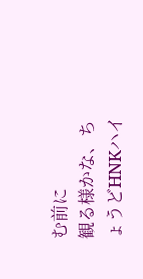む前に
観る様かな、ちょうどHNKハイ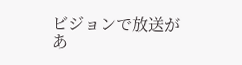ビジョンで放送が
あ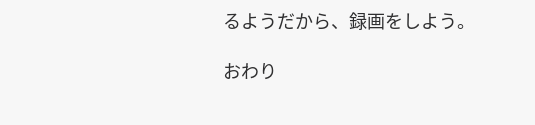るようだから、録画をしよう。

おわり